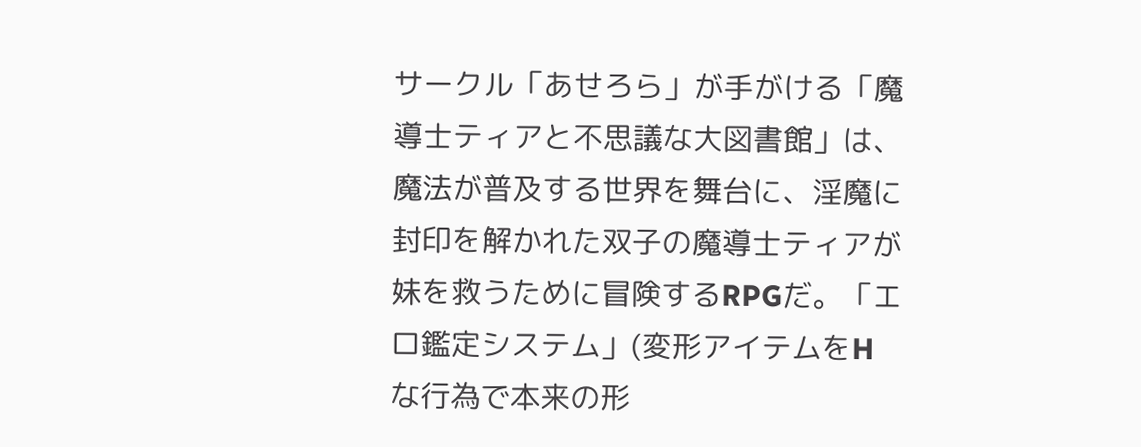サークル「あせろら」が手がける「魔導士ティアと不思議な大図書館」は、魔法が普及する世界を舞台に、淫魔に封印を解かれた双子の魔導士ティアが妹を救うために冒険するRPGだ。「エロ鑑定システム」(変形アイテムをHな行為で本来の形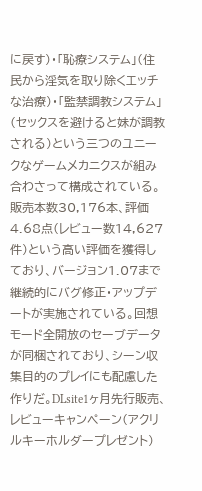に戻す)・「恥療システム」(住民から淫気を取り除くエッチな治療)・「監禁調教システム」(セックスを避けると妹が調教される)という三つのユニークなゲームメカニクスが組み合わさって構成されている。
販売本数30,176本、評価4.68点(レビュー数14,627件)という高い評価を獲得しており、バージョン1.07まで継続的にバグ修正・アップデートが実施されている。回想モード全開放のセーブデータが同梱されており、シーン収集目的のプレイにも配慮した作りだ。DLsite1ヶ月先行販売、レビューキャンペーン(アクリルキーホルダープレゼント)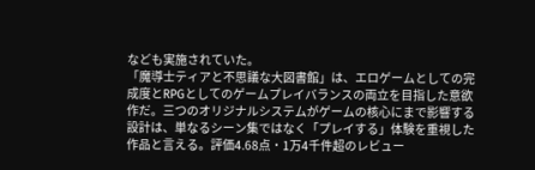なども実施されていた。
「魔導士ティアと不思議な大図書館」は、エロゲームとしての完成度とRPGとしてのゲームプレイバランスの両立を目指した意欲作だ。三つのオリジナルシステムがゲームの核心にまで影響する設計は、単なるシーン集ではなく「プレイする」体験を重視した作品と言える。評価4.68点・1万4千件超のレビュー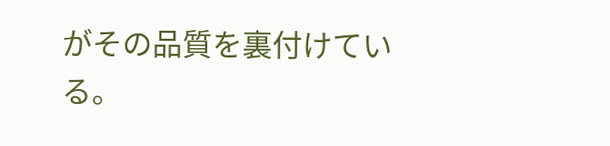がその品質を裏付けている。